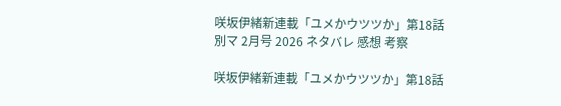咲坂伊緒新連載「ユメかウツツか」第18話 別マ 2月号 2026 ネタバレ 感想 考察

咲坂伊緒新連載「ユメかウツツか」第18話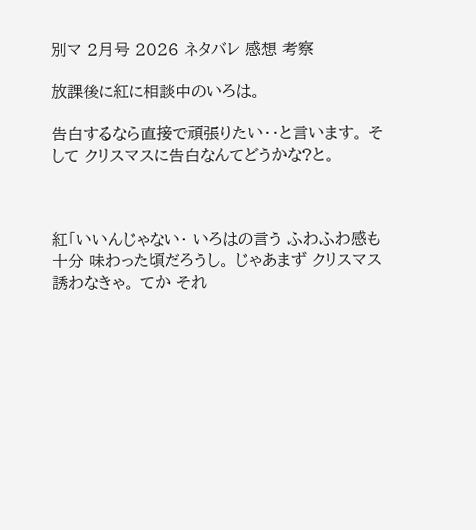別マ 2月号 2026 ネタバレ 感想 考察

放課後に紅に相談中のいろは。

告白するなら直接で頑張りたい・・と言います。 そして クリスマスに告白なんてどうかな?と。



紅「いいんじゃない・ いろはの言う ふわふわ感も十分 味わった頃だろうし。 じゃあまず クリスマス誘わなきゃ。 てか それ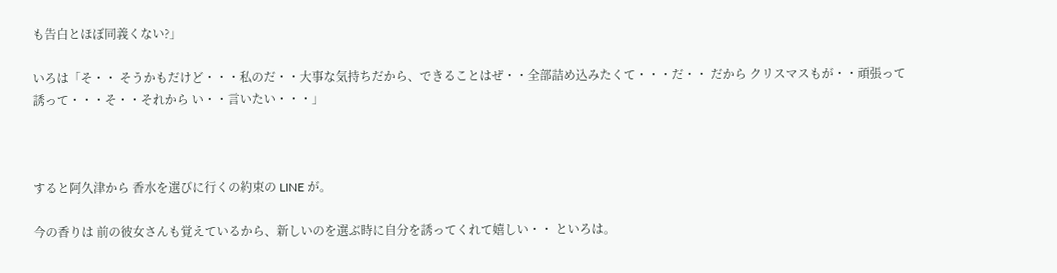も告白とほぼ同義くない?」

いろは「そ・・ そうかもだけど・・・私のだ・・大事な気持ちだから、できることはぜ・・全部詰め込みたくて・・・だ・・ だから クリスマスもが・・頑張って誘って・・・そ・・それから い・・言いたい・・・」



すると阿久津から 香水を選びに行くの約束の LINE が。

今の香りは 前の彼女さんも覚えているから、新しいのを選ぶ時に自分を誘ってくれて嬉しい・・ といろは。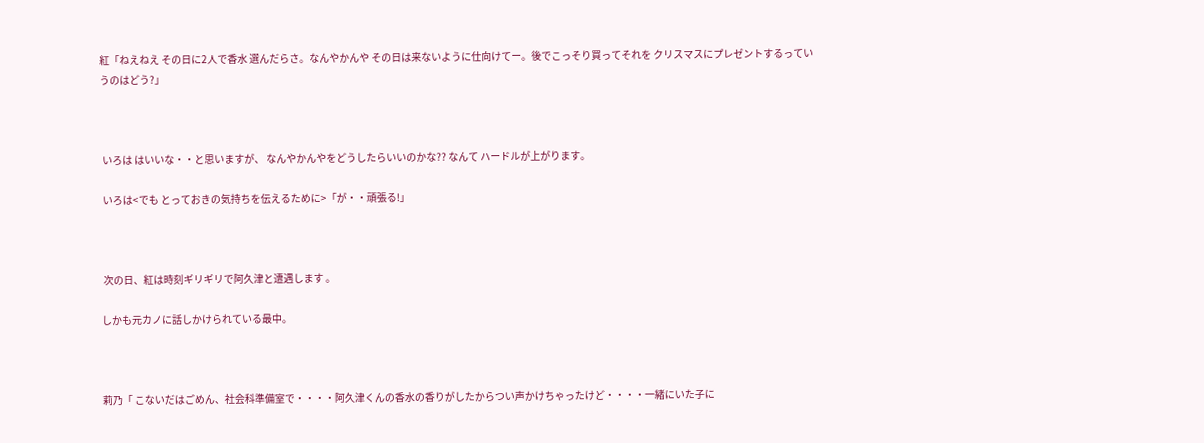紅「ねえねえ その日に2人で香水 選んだらさ。なんやかんや その日は来ないように仕向けてー。後でこっそり買ってそれを クリスマスにプレゼントするっていうのはどう?」



 いろは はいいな・・と思いますが、 なんやかんやをどうしたらいいのかな?? なんて ハードルが上がります。

 いろは<でも とっておきの気持ちを伝えるために>「が・・頑張る!」



 次の日、紅は時刻ギリギリで阿久津と遭遇します 。

しかも元カノに話しかけられている最中。



莉乃「 こないだはごめん、社会科準備室で・・・・阿久津くんの香水の香りがしたからつい声かけちゃったけど・・・・一緒にいた子に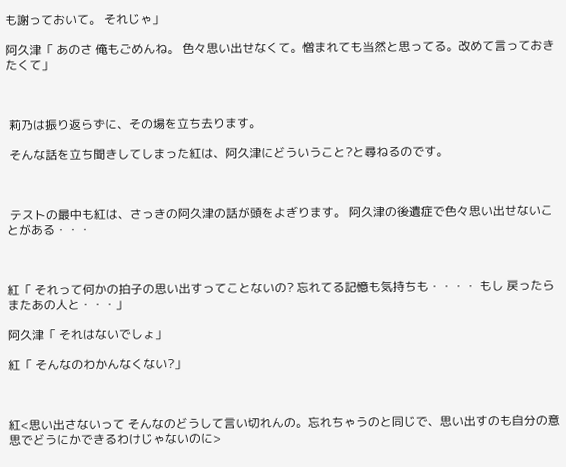も謝っておいて。 それじゃ」

阿久津「 あのさ 俺もごめんね。 色々思い出せなくて。憎まれても当然と思ってる。改めて言っておきたくて」



 莉乃は振り返らずに、その場を立ち去ります。

 そんな話を立ち聞きしてしまった紅は、阿久津にどういうこと?と尋ねるのです。



 テストの最中も紅は、さっきの阿久津の話が頭をよぎります。 阿久津の後遺症で色々思い出せないことがある・・・



紅「 それって何かの拍子の思い出すってことないの? 忘れてる記憶も気持ちも・・・・ もし 戻ったらまたあの人と・・・」

阿久津「 それはないでしょ」

紅「 そんなのわかんなくない?」



紅<思い出さないって そんなのどうして言い切れんの。忘れちゃうのと同じで、思い出すのも自分の意思でどうにかできるわけじゃないのに>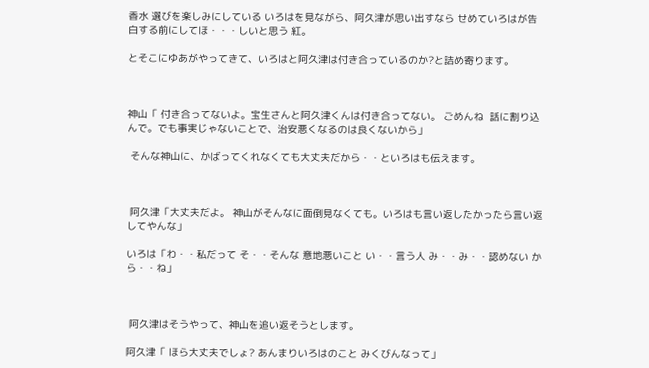香水 選びを楽しみにしている いろはを見ながら、阿久津が思い出すなら せめていろはが告白する前にしてほ・・・しいと思う 紅。

とそこにゆあがやってきて、いろはと阿久津は付き合っているのか?と詰め寄ります。



神山「 付き合ってないよ。宝生さんと阿久津くんは付き合ってない。 ごめんね  話に割り込んで。でも事実じゃないことで、治安悪くなるのは良くないから」

 そんな神山に、かばってくれなくても大丈夫だから・・といろはも伝えます。



 阿久津「大丈夫だよ。 神山がそんなに面倒見なくても。いろはも言い返したかったら言い返してやんな」

いろは「わ・・私だって そ・・そんな 意地悪いこと い・・言う人 み・・み・・認めない から・・ね」



 阿久津はそうやって、神山を追い返そうとします。

阿久津「 ほら大丈夫でしょ? あんまりいろはのこと みくびんなって」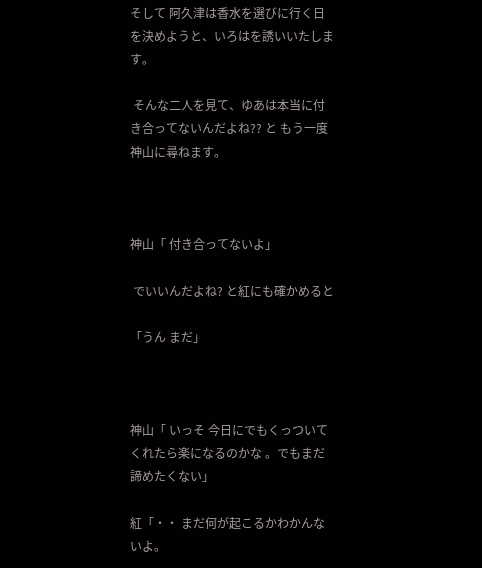そして 阿久津は香水を選びに行く日を決めようと、いろはを誘いいたします。

 そんな二人を見て、ゆあは本当に付き合ってないんだよね?? と もう一度 神山に尋ねます。



神山「 付き合ってないよ」

 でいいんだよね? と紅にも確かめると

「うん まだ」



神山「 いっそ 今日にでもくっついてくれたら楽になるのかな 。でもまだ諦めたくない」

紅「・・ まだ何が起こるかわかんないよ。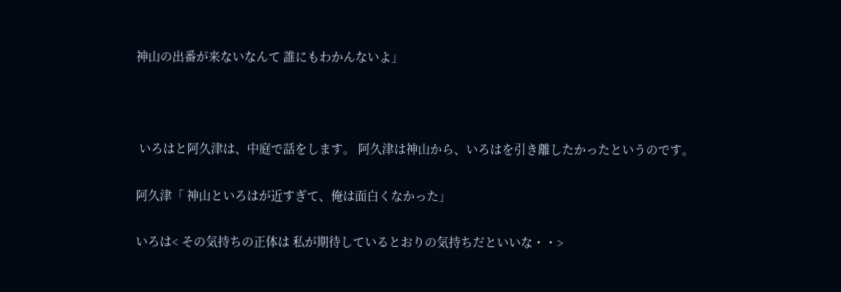神山の出番が来ないなんて 誰にもわかんないよ」



 いろはと阿久津は、中庭で話をします。 阿久津は神山から、いろはを引き離したかったというのです。

阿久津「 神山といろはが近すぎて、俺は面白くなかった」

いろは< その気持ちの正体は 私が期待しているとおりの気持ちだといいな・・>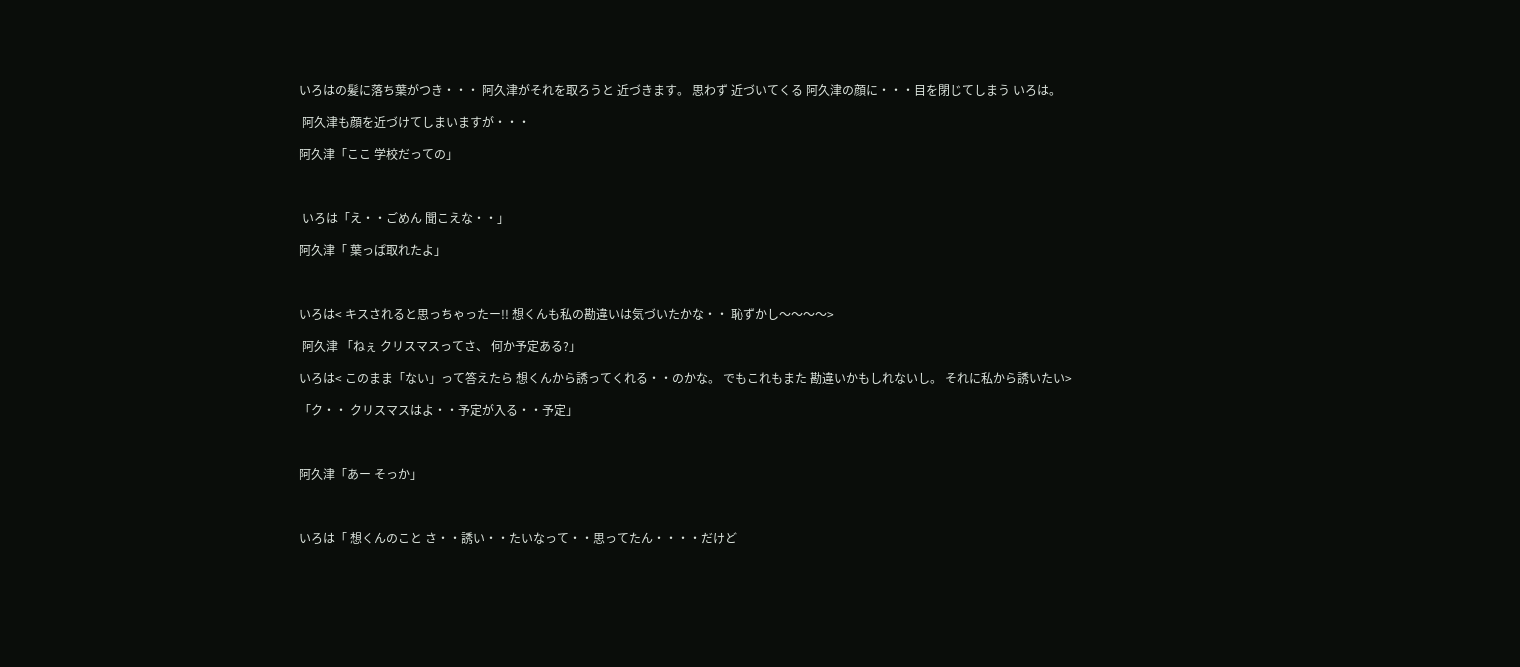いろはの髪に落ち葉がつき・・・ 阿久津がそれを取ろうと 近づきます。 思わず 近づいてくる 阿久津の顔に・・・目を閉じてしまう いろは。

 阿久津も顔を近づけてしまいますが・・・

阿久津「ここ 学校だっての」



 いろは「え・・ごめん 聞こえな・・」

阿久津「 葉っぱ取れたよ」



いろは< キスされると思っちゃったー!! 想くんも私の勘違いは気づいたかな・・ 恥ずかし〜〜〜〜>

 阿久津 「ねぇ クリスマスってさ、 何か予定ある?」

いろは< このまま「ない」って答えたら 想くんから誘ってくれる・・のかな。 でもこれもまた 勘違いかもしれないし。 それに私から誘いたい>

「ク・・ クリスマスはよ・・予定が入る・・予定」



阿久津「あー そっか」



いろは「 想くんのこと さ・・誘い・・たいなって・・思ってたん・・・・だけど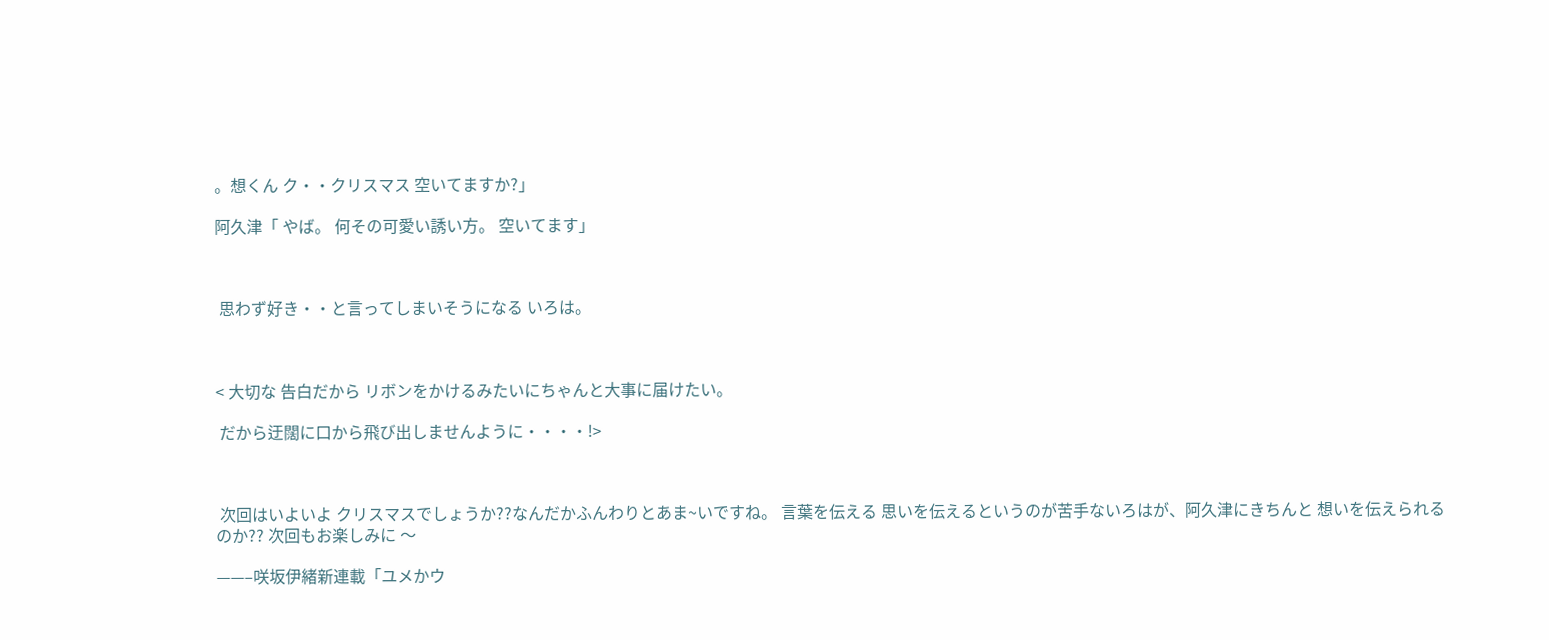。想くん ク・・クリスマス 空いてますか?」

阿久津「 やば。 何その可愛い誘い方。 空いてます」



 思わず好き・・と言ってしまいそうになる いろは。



< 大切な 告白だから リボンをかけるみたいにちゃんと大事に届けたい。

 だから迂闊に口から飛び出しませんように・・・・!>



 次回はいよいよ クリスマスでしょうか??なんだかふんわりとあま~いですね。 言葉を伝える 思いを伝えるというのが苦手ないろはが、阿久津にきちんと 想いを伝えられるのか?? 次回もお楽しみに 〜

——–咲坂伊緒新連載「ユメかウ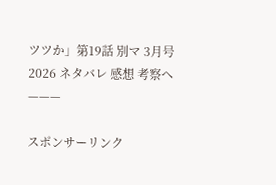ツツか」第19話 別マ 3月号 2026 ネタバレ 感想 考察へ———

スポンサーリンク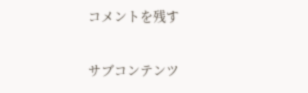コメントを残す

サブコンテンツ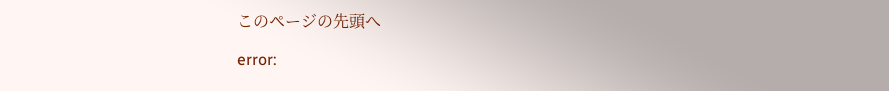このページの先頭へ

error: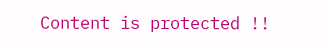Content is protected !!